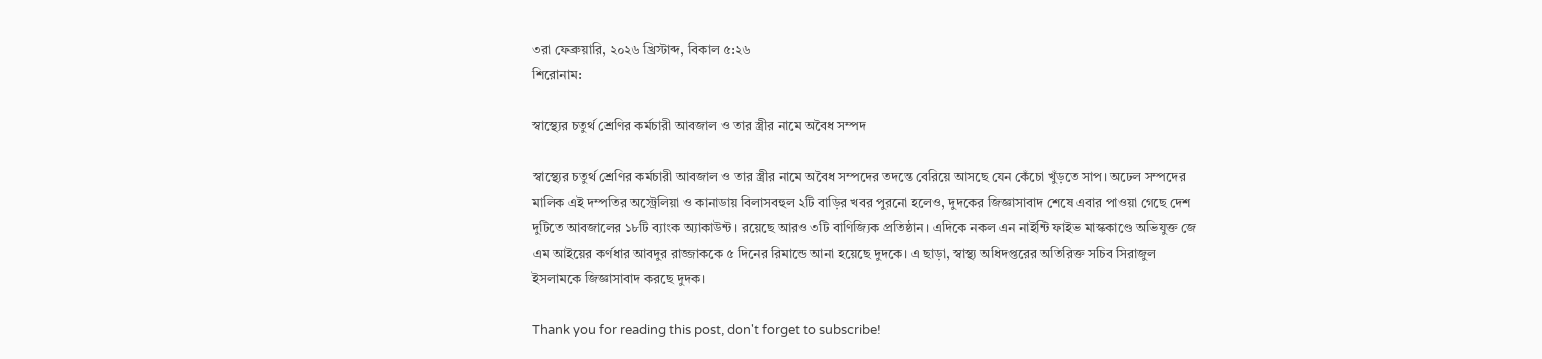৩রা ফেব্রুয়ারি, ২০২৬ খ্রিস্টাব্দ, বিকাল ৫:২৬
শিরোনাম:

স্বাস্থ্যের চতুর্থ শ্রেণির কর্মচারী আবজাল ও তার স্ত্রীর নামে অবৈধ সম্পদ

স্বাস্থ্যের চতুর্থ শ্রেণির কর্মচারী আবজাল ও তার স্ত্রীর নামে অবৈধ সম্পদের তদন্তে বেরিয়ে আসছে যেন কেঁচো খুঁড়তে সাপ। অঢেল সম্পদের মালিক এই দম্পতির অস্ট্রেলিয়া ও কানাডায় বিলাসবহুল ২টি বাড়ির খবর পুরনো হলেও, দুদকের জিজ্ঞাসাবাদ শেষে এবার পাওয়া গেছে দেশ দুটিতে আবজালের ১৮টি ব্যাংক অ্যাকাউন্ট। রয়েছে আরও ৩টি বাণিজ্যিক প্রতিষ্ঠান। এদিকে নকল এন নাইন্টি ফাইভ মাস্ককাণ্ডে অভিযুক্ত জে এম আইয়ের কর্ণধার আবদুর রাজ্জাককে ৫ দিনের রিমান্ডে আনা হয়েছে দুদকে। এ ছাড়া, স্বাস্থ্য অধিদপ্তরের অতিরিক্ত সচিব সিরাজুল ইসলামকে জিজ্ঞাসাবাদ করছে দুদক।

Thank you for reading this post, don't forget to subscribe!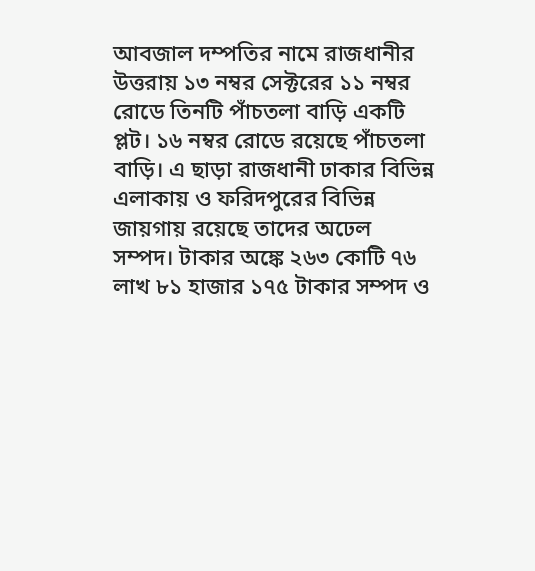আবজাল দম্পতির নামে রাজধানীর উত্তরায় ১৩ নম্বর সেক্টরের ১১ নম্বর রোডে তিনটি পাঁচতলা বাড়ি একটি প্লট। ১৬ নম্বর রোডে রয়েছে পাঁচতলা বাড়ি। এ ছাড়া রাজধানী ঢাকার বিভিন্ন এলাকায় ও ফরিদপুরের বিভিন্ন জায়গায় রয়েছে তাদের অঢেল সম্পদ। টাকার অঙ্কে ২৬৩ কোটি ৭৬ লাখ ৮১ হাজার ১৭৫ টাকার সম্পদ ও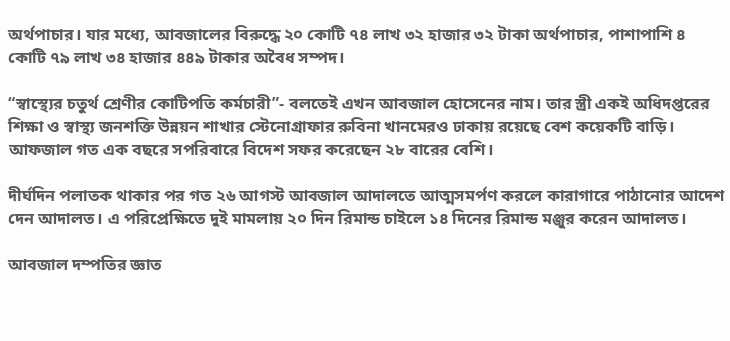অর্থপাচার। যার মধ্যে, আবজালের বিরুদ্ধে ২০ কোটি ৭৪ লাখ ৩২ হাজার ৩২ টাকা অর্থপাচার, পাশাপাশি ৪ কোটি ৭৯ লাখ ৩৪ হাজার ৪৪৯ টাকার অবৈধ সম্পদ।

“স্বাস্থ্যের চতুর্থ শ্রেণীর কোটিপতি কর্মচারী”- বলতেই এখন আবজাল হোসেনের নাম। তার স্ত্রী একই অধিদপ্তরের শিক্ষা ও স্বাস্থ্য জনশক্তি উন্নয়ন শাখার স্টেনোগ্রাফার রুবিনা খানমেরও ঢাকায় রয়েছে বেশ কয়েকটি বাড়ি। আফজাল গত এক বছরে সপরিবারে বিদেশ সফর করেছেন ২৮ বারের বেশি।

দীর্ঘদিন পলাতক থাকার পর গত ২৬ আগস্ট আবজাল আদালতে আত্মসমর্পণ করলে কারাগারে পাঠানোর আদেশ দেন আদালত। এ পরিপ্রেক্ষিতে দুই মামলায় ২০ দিন রিমান্ড চাইলে ১৪ দিনের রিমান্ড মঞ্জুর করেন আদালত।

আবজাল দম্পতির জ্ঞাত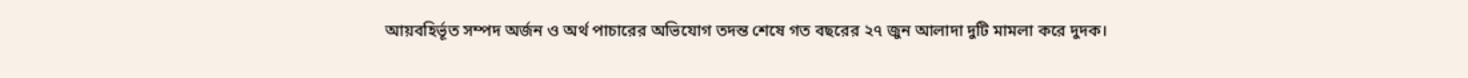আয়বহির্ভূত সম্পদ অর্জন ও অর্থ পাচারের অভিযোগ তদন্ত শেষে গত বছরের ২৭ জুন আলাদা দুটি মামলা করে দুদক।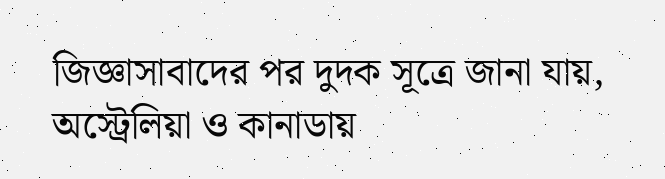জিজ্ঞাসাবাদের পর দুদক সূত্রে জানা যায়, অস্ট্রেলিয়া ও কানাডায়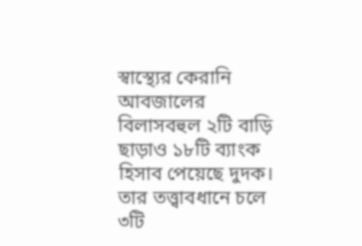স্বাস্থ্যের কেরানি আবজালের বিলাসবহুল ২টি বাড়ি ছাড়াও ১৮টি ব্যাংক হিসাব পেয়েছে দুদক। তার তত্ত্বাবধানে চলে ৩টি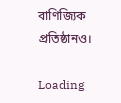বাণিজ্যিক প্রতিষ্ঠানও।

Loading